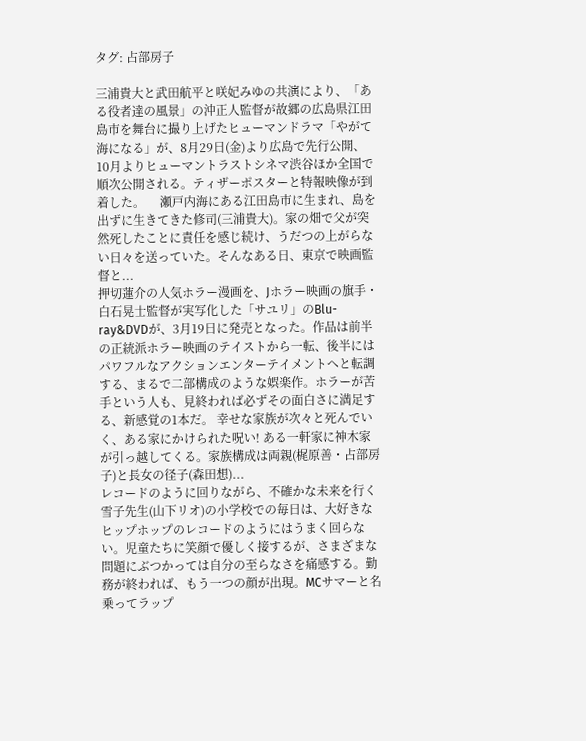タグ: 占部房子

三浦貴大と武田航平と咲妃みゆの共演により、「ある役者達の風景」の沖正人監督が故郷の広島県江田島市を舞台に撮り上げたヒューマンドラマ「やがて海になる」が、8月29日(金)より広島で先行公開、10月よりヒューマントラストシネマ渋谷ほか全国で順次公開される。ティザーポスターと特報映像が到着した。     瀬戸内海にある江田島市に生まれ、島を出ずに生きてきた修司(三浦貴大)。家の畑で父が突然死したことに責任を感じ続け、うだつの上がらない日々を送っていた。そんなある日、東京で映画監督と...
押切蓮介の人気ホラー漫画を、Jホラー映画の旗手・白石晃士監督が実写化した「サユリ」のBlu-ray&DVDが、3月19日に発売となった。作品は前半の正統派ホラー映画のテイストから一転、後半にはパワフルなアクションエンターテイメントへと転調する、まるで二部構成のような娯楽作。ホラーが苦手という人も、見終われば必ずその面白さに満足する、新感覚の1本だ。 幸せな家族が次々と死んでいく、ある家にかけられた呪い! ある一軒家に神木家が引っ越してくる。家族構成は両親(梶原善・占部房子)と長女の径子(森田想)...
レコードのように回りながら、不確かな未来を行く 雪子先生(山下リオ)の小学校での毎日は、大好きなヒップホップのレコードのようにはうまく回らない。児童たちに笑顔で優しく接するが、さまざまな問題にぶつかっては自分の至らなさを痛感する。勤務が終われば、もう一つの顔が出現。MCサマーと名乗ってラップ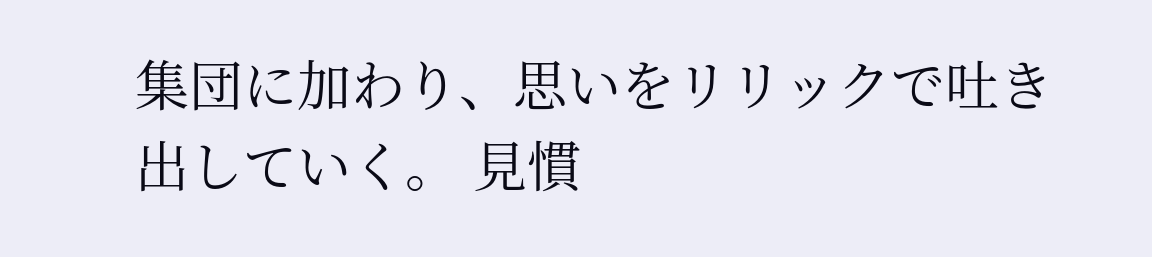集団に加わり、思いをリリックで吐き出していく。 見慣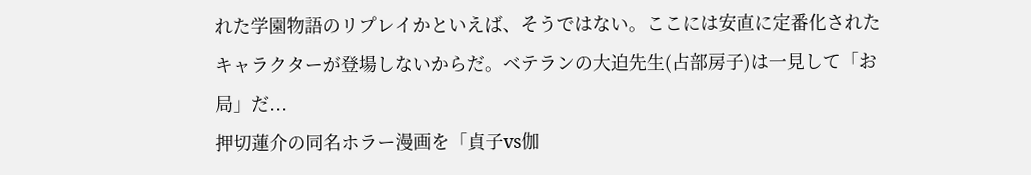れた学園物語のリプレイかといえば、そうではない。ここには安直に定番化されたキャラクターが登場しないからだ。ベテランの大迫先生(占部房子)は一見して「お局」だ...
押切蓮介の同名ホラー漫画を「貞子vs伽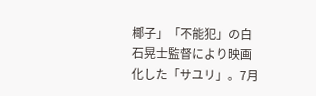椰子」「不能犯」の白石晃士監督により映画化した「サユリ」。7月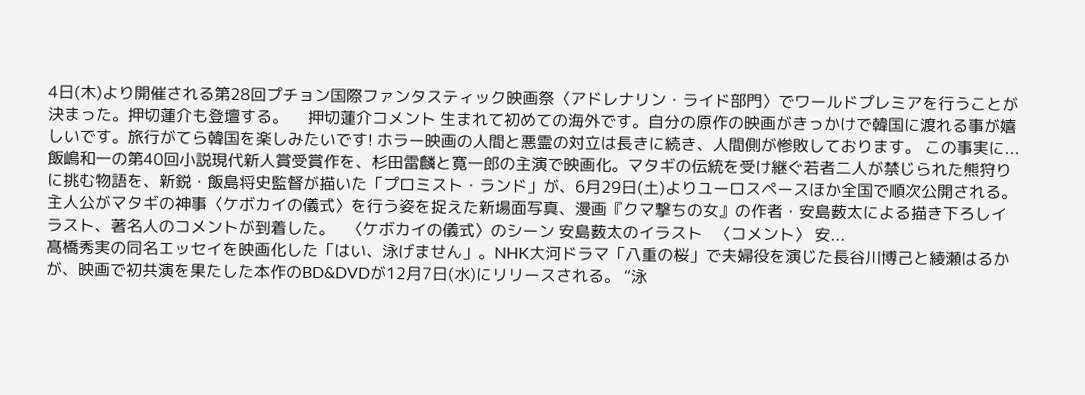4日(木)より開催される第28回プチョン国際ファンタスティック映画祭〈アドレナリン・ライド部門〉でワールドプレミアを行うことが決まった。押切蓮介も登壇する。     押切蓮介コメント 生まれて初めての海外です。自分の原作の映画がきっかけで韓国に渡れる事が嬉しいです。旅行がてら韓国を楽しみたいです! ホラー映画の人間と悪霊の対立は長きに続き、人間側が惨敗しております。 この事実に...
飯嶋和一の第40回小説現代新人賞受賞作を、杉田雷麟と寛一郎の主演で映画化。マタギの伝統を受け継ぐ若者二人が禁じられた熊狩りに挑む物語を、新鋭・飯島将史監督が描いた「プロミスト・ランド」が、6月29日(土)よりユーロスペースほか全国で順次公開される。 主人公がマタギの神事〈ケボカイの儀式〉を行う姿を捉えた新場面写真、漫画『クマ撃ちの女』の作者・安島薮太による描き下ろしイラスト、著名人のコメントが到着した。   〈ケボカイの儀式〉のシーン 安島薮太のイラスト   〈コメント〉 安...
髙橋秀実の同名エッセイを映画化した「はい、泳げません」。NHK大河ドラマ「八重の桜」で夫婦役を演じた長谷川博己と綾瀬はるかが、映画で初共演を果たした本作のBD&DVDが12月7日(水)にリリースされる。 “泳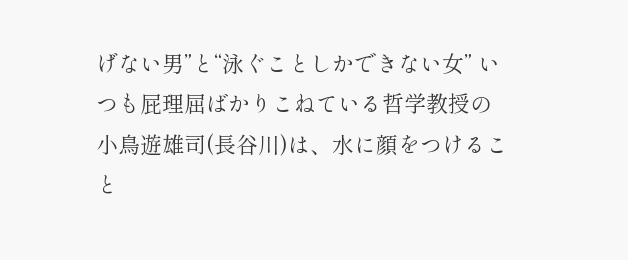げない男”と“泳ぐことしかできない女” いつも屁理屈ばかりこねている哲学教授の小鳥遊雄司(長谷川)は、水に顔をつけること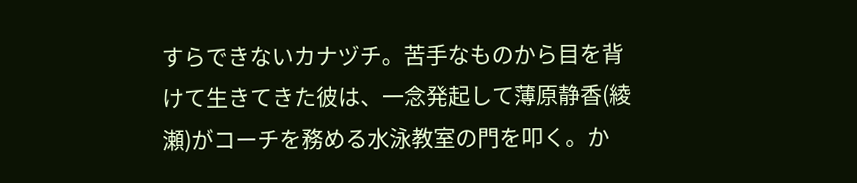すらできないカナヅチ。苦手なものから目を背けて生きてきた彼は、一念発起して薄原静香(綾瀬)がコーチを務める水泳教室の門を叩く。か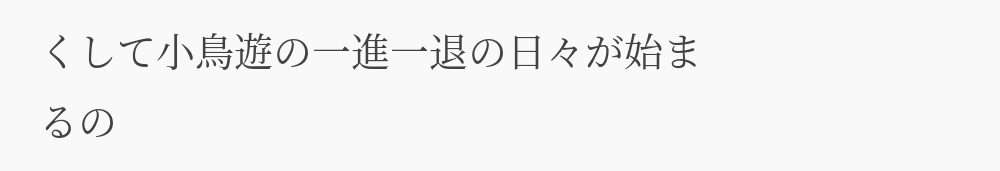くして小鳥遊の一進一退の日々が始まるの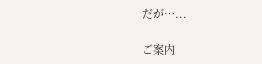だが…...

ご案内